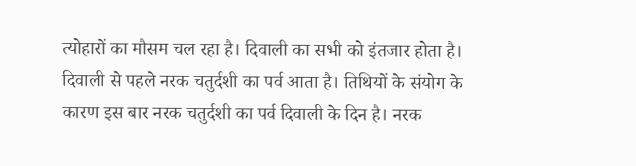त्योहारों का मौसम चल रहा है। दिवाली का सभी को इंतजार होता है। दिवाली से पहले नरक चतुर्दशी का पर्व आता है। तिथियों के संयोग के कारण इस बार नरक चतुर्दशी का पर्व दिवाली के दिन है। नरक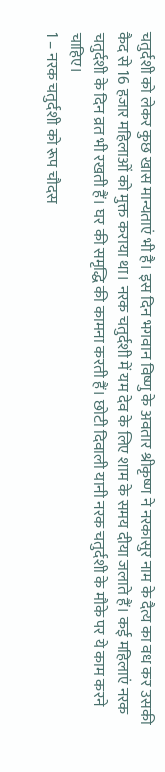चतुर्दशी को लेकर कुछ खास मान्यताएं भी है। इस दिन भगवान विष्णु के अवतार श्रीकृष्ण ने नरकासुर नाम के दैत्य का वध कर उसकी कैद से 16 हजार महिलाओं को मुक्त कराया था। नरक चतुर्दशी में यम देव के लिए शाम के समय दीया जलाते हैं। कई महिलाएं नरक चतुर्दशी के दिन व्रत भी रखती हैं। घर की समृद्धि की कामना करती हैं। छोटी दिवाली यानी नरक चतुर्दशी के मौके पर ये काम करने चाहिए।
1 – नरक चतुर्दशी को रूप चौदस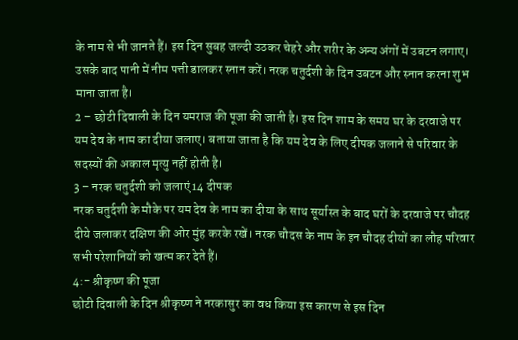के नाम से भी जानते हैं। इस दिन सुबह जल्दी उठकर चेहरे और शरीर के अन्य अंगों में उबटन लगाए। उसके बाद पानी में नीम पत्ती डालकर स्नान करें। नरक चतुर्दशी के दिन उबटन और स्नान करना शुभ माना जाता है।
2 – छोटी दिवाली के दिन यमराज की पूजा की जाती है। इस दिन शाम के समय घर के दरवाजे पर यम देव के नाम का दीया जलाए। बताया जाता है कि यम देव के लिए दीपक जलाने से परिवार के सदस्यों की अकाल मृत्यु नहीं होती है।
3 – नरक चतुर्दशी को जलाएं 14 दीपक
नरक चतुर्दशी के मौके पर यम देव के नाम का दीया के साथ सूर्यास्त के बाद घरों के दरवाजे पर चौदह दीये जलाकर दक्षिण की ओर मुंह करके रखें। नरक चौदस के नाम के इन चौदह दीयों का लौह परिवार सभी परेशानियों को खत्म कर देते हैं।
4:- श्रीकृष्ण की पूजा
छोटी दिवाली के दिन श्रीकृष्ण ने नरकासुर का वध किया इस कारण से इस दिन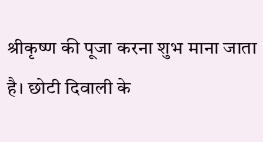श्रीकृष्ण की पूजा करना शुभ माना जाता है। छोटी दिवाली के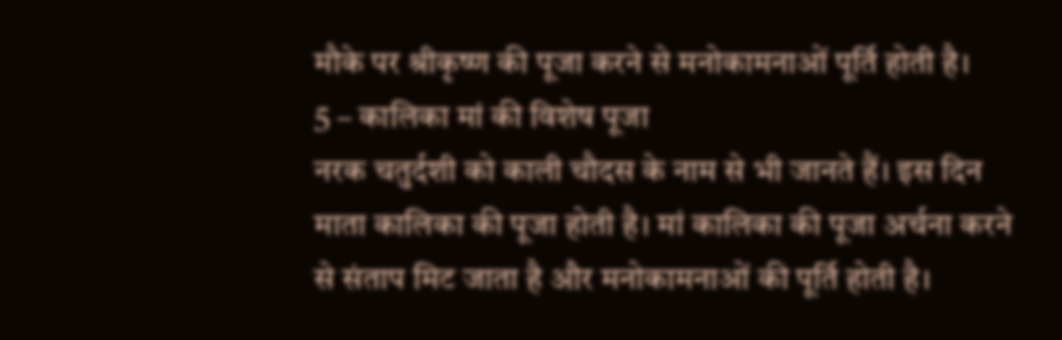मौके पर श्रीकृष्ण की पूजा करने से मनोकामनाओं पूर्ति होती है।
5 – कालिका मां की विशेष पूजा
नरक चतुर्दशी को काली चौदस के नाम से भी जानते हैं। इस दिन माता कालिका की पूजा होती है। मां कालिका की पूजा अर्चना करने से संताप मिट जाता है और मनोकामनाओं की पूर्ति होती है।